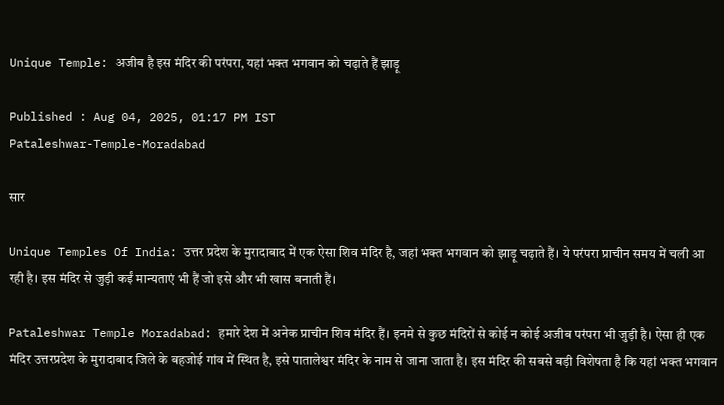Unique Temple: अजीब है इस मंदिर की परंपरा, यहां भक्त भगवान को चढ़ाते हैं झाड़ू

Published : Aug 04, 2025, 01:17 PM IST
Pataleshwar-Temple-Moradabad

सार

Unique Temples Of India: उत्तर प्रदेश के मुरादाबाद में एक ऐसा शिव मंदिर है, जहां भक्त भगवान को झाड़ू चढ़ाते हैं। ये परंपरा प्राचीन समय में चली आ रही है। इस मंदिर से जुड़ी कईं मान्यताएं भी हैं जो इसे और भी खास बनाती हैं।

Pataleshwar Temple Moradabad: हमारे देश में अनेक प्राचीन शिव मंदिर हैं। इनमे से कुछ मंदिरों से कोई न कोई अजीब परंपरा भी जुड़ी है। ऐसा ही एक मंदिर उत्तरप्रदेश के मुरादाबाद जिले के बहजोई गांव में स्थित है, इसे पातालेश्वर मंदिर के नाम से जाना जाता है। इस मंदिर की सबसे बड़ी विशेषता है कि यहां भक्त भगवान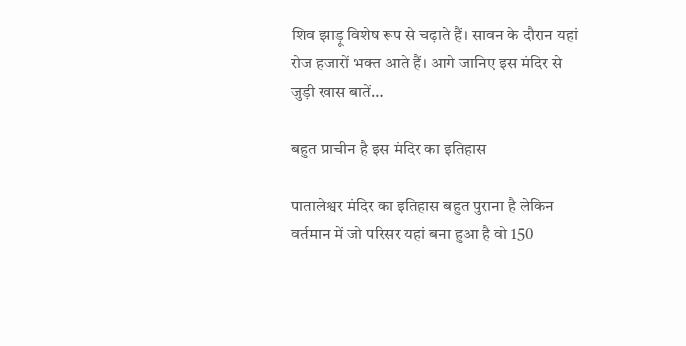शिव झाड़ू विशेष रूप से चढ़ाते हैं। सावन के दौरान यहां रोज हजारों भक्त आते हैं। आगे जानिए इस मंदिर से जुड़ी खास बातें…

बहुत प्राचीन है इस मंदिर का इतिहास

पातालेश्वर मंदिर का इतिहास बहुत पुराना है लेकिन वर्तमान में जो परिसर यहां बना हुआ है वो 150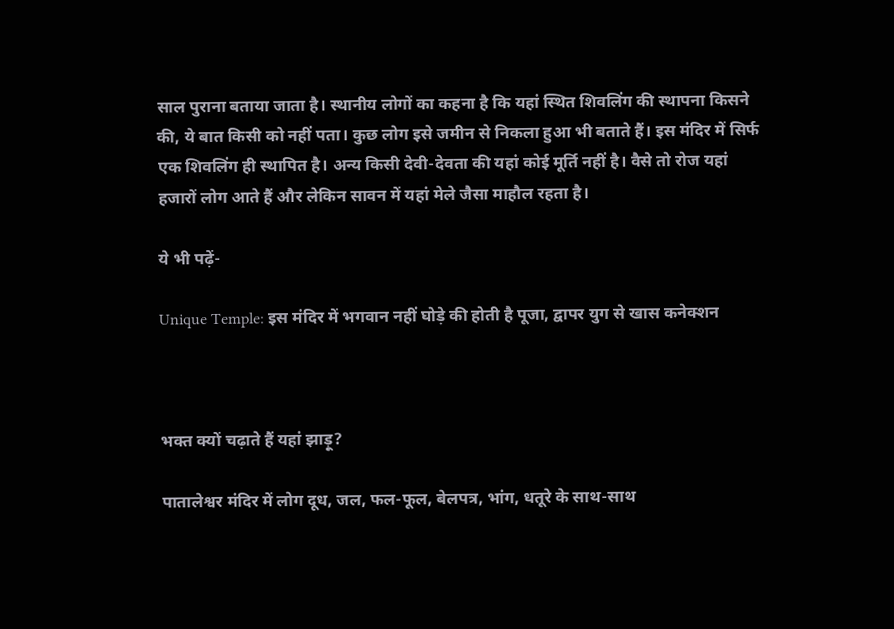साल पुराना बताया जाता है। स्थानीय लोगों का कहना है कि यहां स्थित शिवलिंग की स्थापना किसने की, ये बात किसी को नहीं पता। कुछ लोग इसे जमीन से निकला हुआ भी बताते हैं। इस मंदिर में सिर्फ एक शिवलिंग ही स्थापित है। अन्य किसी देवी-देवता की यहां कोई मूर्ति नहीं है। वैसे तो रोज यहां हजारों लोग आते हैं और लेकिन सावन में यहां मेले जैसा माहौल रहता है।

ये भी पढ़ें-

Unique Temple: इस मंदिर में भगवान नहीं घोड़े की होती है पूजा, द्वापर युग से खास कनेक्शन



भक्त क्यों चढ़ाते हैं यहां झाड़ू?

पातालेश्वर मंदिर में लोग दूध, जल, फल-फूल, बेलपत्र, भांग, धतूरे के साथ-साथ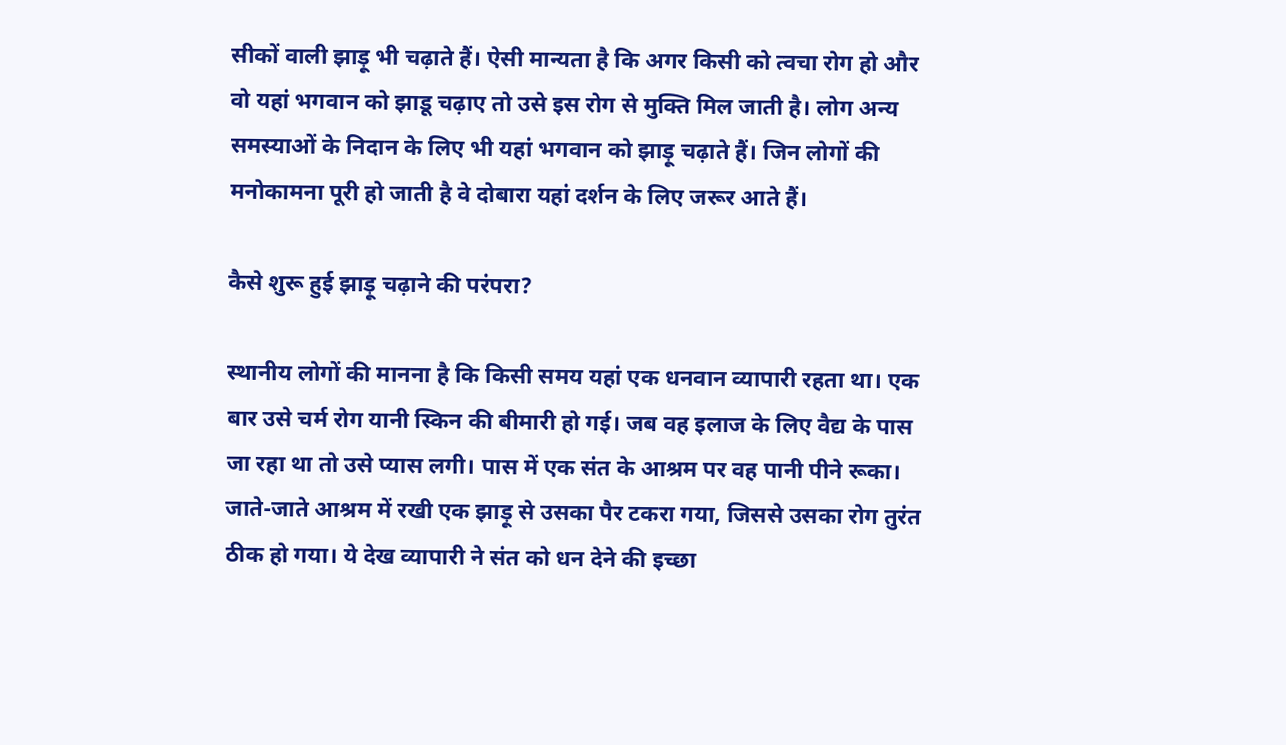सीकों वाली झाड़ू भी चढ़ाते हैं। ऐसी मान्यता है कि अगर किसी को त्वचा रोग हो और वो यहां भगवान को झाडू चढ़ाए तो उसे इस रोग से मुक्ति मिल जाती है। लोग अन्य समस्याओं के निदान के लिए भी यहां भगवान को झाड़ू चढ़ाते हैं। जिन लोगों की मनोकामना पूरी हो जाती है वे दोबारा यहां दर्शन के लिए जरूर आते हैं।

कैसे शुरू हुई झाड़ू चढ़ाने की परंपरा?

स्थानीय लोगों की मानना है कि किसी समय यहां एक धनवान व्यापारी रहता था। एक बार उसे चर्म रोग यानी स्किन की बीमारी हो गई। जब वह इलाज के लिए वैद्य के पास जा रहा था तो उसे प्यास लगी। पास में एक संत के आश्रम पर वह पानी पीने रूका। जाते-जाते आश्रम में रखी एक झाड़ू से उसका पैर टकरा गया, जिससे उसका रोग तुरंत ठीक हो गया। ये देख व्यापारी ने संत को धन देने की इच्छा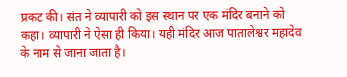प्रकट की। संत ने व्यापारी को इस स्थान पर एक मंदिर बनाने को कहा। व्यापारी ने ऐसा ही किया। यही मंदिर आज पातालेश्वर महादेव के नाम से जाना जाता है।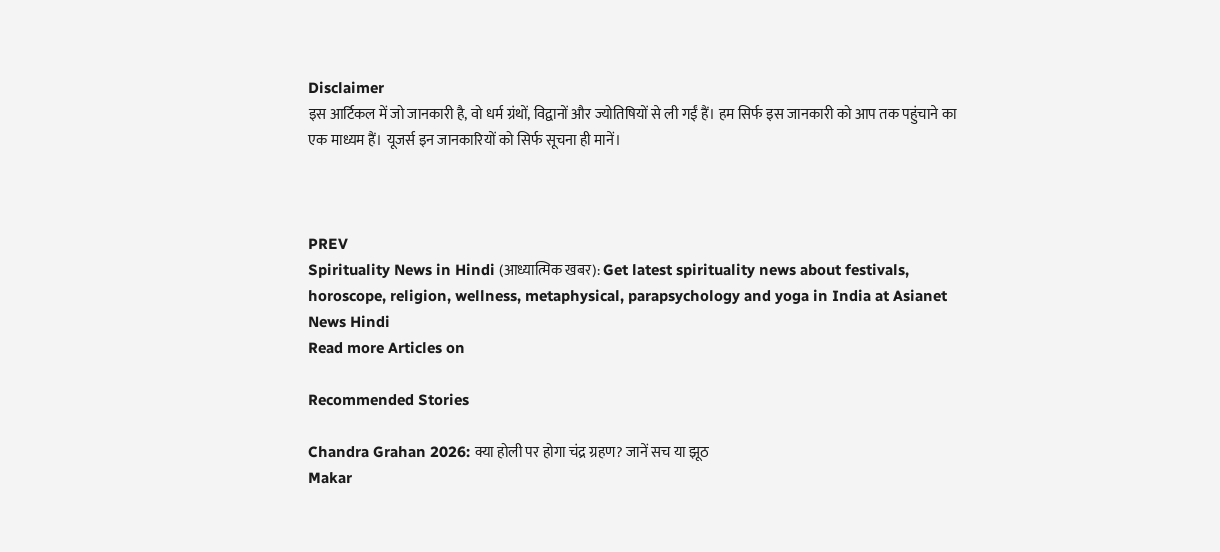Disclaimer
इस आर्टिकल में जो जानकारी है, वो धर्म ग्रंथों, विद्वानों और ज्योतिषियों से ली गईं हैं। हम सिर्फ इस जानकारी को आप तक पहुंचाने का एक माध्यम हैं। यूजर्स इन जानकारियों को सिर्फ सूचना ही मानें।



PREV
Spirituality News in Hindi (आध्यात्मिक खबर): Get latest spirituality news about festivals, horoscope, religion, wellness, metaphysical, parapsychology and yoga in India at Asianet News Hindi
Read more Articles on

Recommended Stories

Chandra Grahan 2026: क्या होली पर होगा चंद्र ग्रहण? जानें सच या झूठ
Makar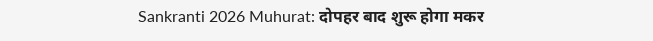Sankranti 2026 Muhurat: दोपहर बाद शुरू होगा मकर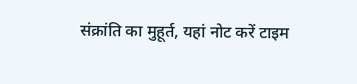संक्रांति का मुहूर्त, यहां नोट करें टाइम